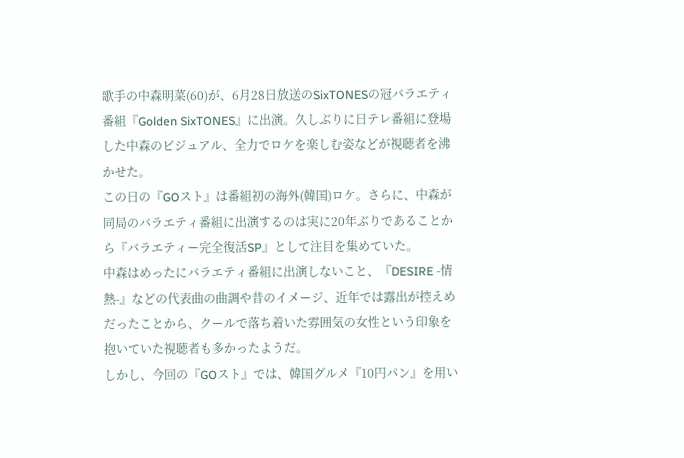歌手の中森明菜(60)が、6月28日放送のSixTONESの冠バラエティ番組『Golden SixTONES』に出演。久しぶりに日テレ番組に登場した中森のビジュアル、全力でロケを楽しむ姿などが視聴者を沸かせた。
この日の『GOスト』は番組初の海外(韓国)ロケ。さらに、中森が同局のバラエティ番組に出演するのは実に20年ぶりであることから『バラエティー完全復活SP』として注目を集めていた。
中森はめったにバラエティ番組に出演しないこと、『DESIRE -情熱-』などの代表曲の曲調や昔のイメージ、近年では露出が控えめだったことから、クールで落ち着いた雰囲気の女性という印象を抱いていた視聴者も多かったようだ。
しかし、今回の『GOスト』では、韓国グルメ『10円パン』を用い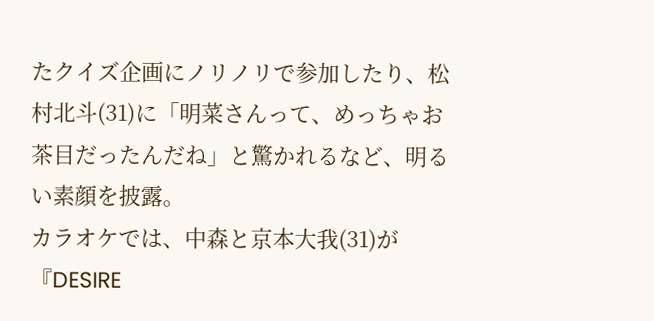たクイズ企画にノリノリで参加したり、松村北斗(31)に「明菜さんって、めっちゃお茶目だったんだね」と驚かれるなど、明るい素顔を披露。
カラオケでは、中森と京本大我(31)が『DESIRE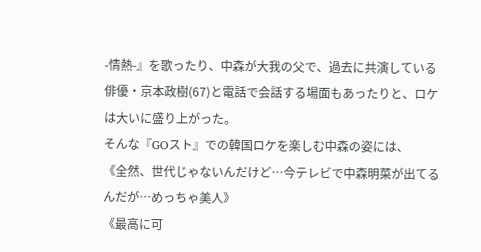-情熱-』を歌ったり、中森が大我の父で、過去に共演している俳優・京本政樹(67)と電話で会話する場面もあったりと、ロケは大いに盛り上がった。
そんな『GOスト』での韓国ロケを楽しむ中森の姿には、
《全然、世代じゃないんだけど…今テレビで中森明菜が出てるんだが…めっちゃ美人》
《最高に可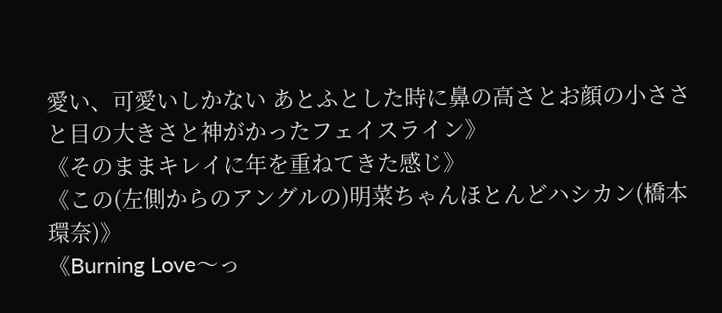愛い、可愛いしかない あとふとした時に鼻の高さとお顔の小ささと目の大きさと神がかったフェイスライン》
《そのままキレイに年を重ねてきた感じ》
《この(左側からのアングルの)明菜ちゃんほとんどハシカン(橋本環奈)》
《Burning Love〜っ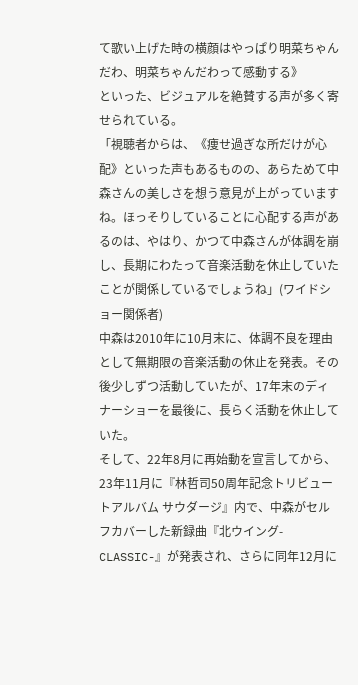て歌い上げた時の横顔はやっぱり明菜ちゃんだわ、明菜ちゃんだわって感動する》
といった、ビジュアルを絶賛する声が多く寄せられている。
「視聴者からは、《痩せ過ぎな所だけが心配》といった声もあるものの、あらためて中森さんの美しさを想う意見が上がっていますね。ほっそりしていることに心配する声があるのは、やはり、かつて中森さんが体調を崩し、長期にわたって音楽活動を休止していたことが関係しているでしょうね」(ワイドショー関係者)
中森は2010年に10月末に、体調不良を理由として無期限の音楽活動の休止を発表。その後少しずつ活動していたが、17年末のディナーショーを最後に、長らく活動を休止していた。
そして、22年8月に再始動を宣言してから、23年11月に『林哲司50周年記念トリビュートアルバム サウダージ』内で、中森がセルフカバーした新録曲『北ウイング-CLASSIC-』が発表され、さらに同年12月に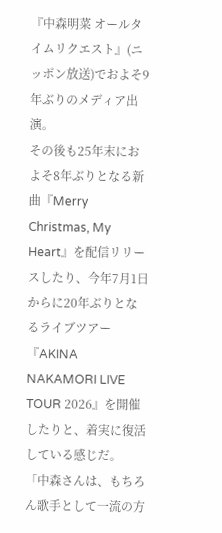『中森明菜 オールタイムリクエスト』(ニッポン放送)でおよそ9年ぶりのメディア出演。
その後も25年末におよそ8年ぶりとなる新曲『Merry Christmas, My Heart』を配信リリースしたり、今年7月1日からに20年ぶりとなるライブツアー『AKINA NAKAMORI LIVE TOUR 2026』を開催したりと、着実に復活している感じだ。
「中森さんは、もちろん歌手として一流の方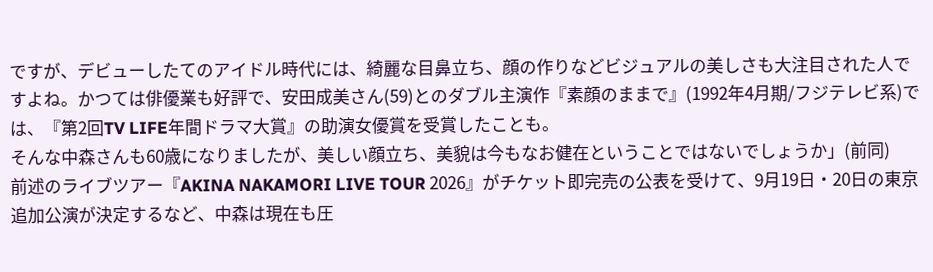ですが、デビューしたてのアイドル時代には、綺麗な目鼻立ち、顔の作りなどビジュアルの美しさも大注目された人ですよね。かつては俳優業も好評で、安田成美さん(59)とのダブル主演作『素顔のままで』(1992年4月期/フジテレビ系)では、『第2回TV LIFE年間ドラマ大賞』の助演女優賞を受賞したことも。
そんな中森さんも60歳になりましたが、美しい顔立ち、美貌は今もなお健在ということではないでしょうか」(前同)
前述のライブツアー『AKINA NAKAMORI LIVE TOUR 2026』がチケット即完売の公表を受けて、9月19日・20日の東京追加公演が決定するなど、中森は現在も圧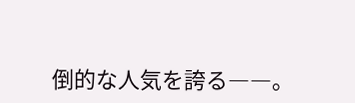倒的な人気を誇る――。